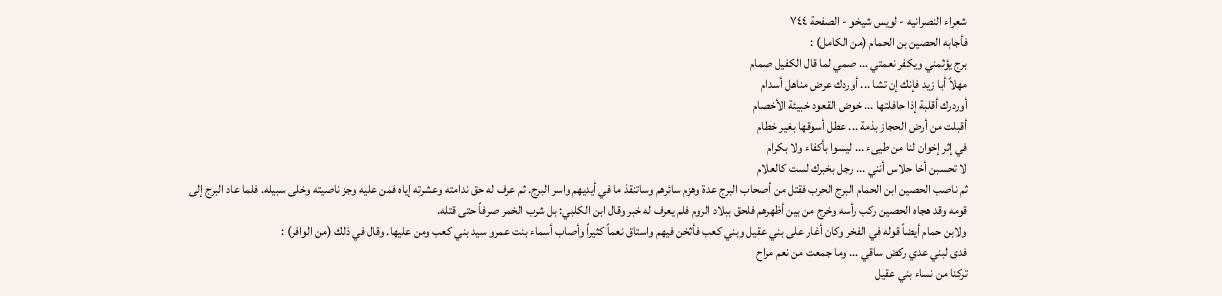شعراء النصرانيه - لويس شيخو - الصفحة ٧٤٤
فأجابه الحصين بن الحمام (من الكامل) :
برج يؤثمني ويكفر نعمتي ... صمي لما قال الكفيل صمام
مهلاً أبا زيد فإنك إن تشا ... أوردك عرض مناهل أسدام
أوردرك أقلبة إذا حافلتها ... خوض القعود خبيئة الأخصام
أقبلت من أرض الحجاز بذمة ... عطل أسوقها بغير خطام
في إثر إخوان لنا من طيىء ... ليسوا بأكفاء ولا بكرام
لا تحسبن أخا حلاس أنني ... رجل بخبرك لست كالعلام
ثم ناصب الحصين ابن الحمام البرج الحرب فقتل من أصحاب البرج عدة وهزم سائرهم وساتنقذ ما في أيديهم واسر البرج. ثم عرف له حق ندامته وعشرته إياه فمن عليه وجز ناصيته وخلى سبيله. فلما عاد البرج إلى قومه وقد هجاه الحصين ركب رأسه وخرج من بين أظهرهم فلحق ببلاد الروم فلم يعرف له خبر وقال ابن الكلبي: بل شرب الخمر صرفاً حتى قتله.
ولابن حمام أيضاً قوله في الفخر وكان أغار على بني عقيل وبني كعب فأثخن فيهم واستاق نعماً كثيراً وأصاب أسماء بنت عمرو سيد بني كعب ومن عليها. وقال في ذلك (من الوافر) :
فدى لبني عدي ركض ساقي ... وما جمعت من نعم مراح
تركنا من نساء بني عقيل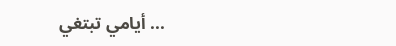... أيامي تبتغي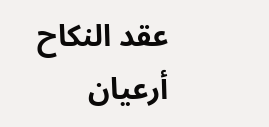عقد النكاح
أرعيان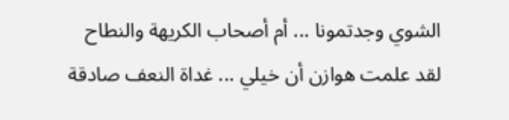الشوي وجدتمونا ... أم أصحاب الكريهة والنطاح
لقد علمت هوازن أن خيلي ... غداة النعف صادقة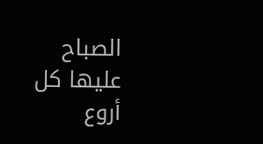الصباح
عليها كل أروع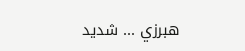هبرزي ... شديد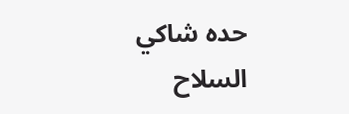حده شاكي السلاح